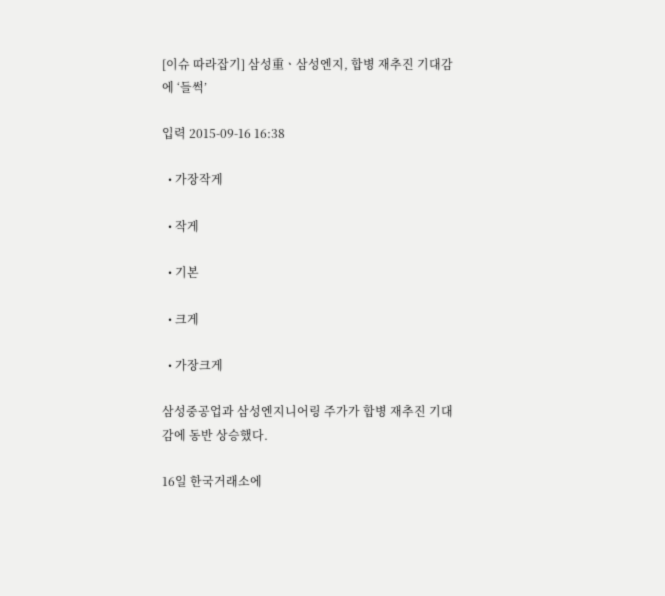[이슈 따라잡기] 삼성重ㆍ삼성엔지, 합병 재추진 기대감에 ‘들썩’

입력 2015-09-16 16:38

  • 가장작게

  • 작게

  • 기본

  • 크게

  • 가장크게

삼성중공업과 삼성엔지니어링 주가가 합병 재추진 기대감에 동반 상승했다.

16일 한국거래소에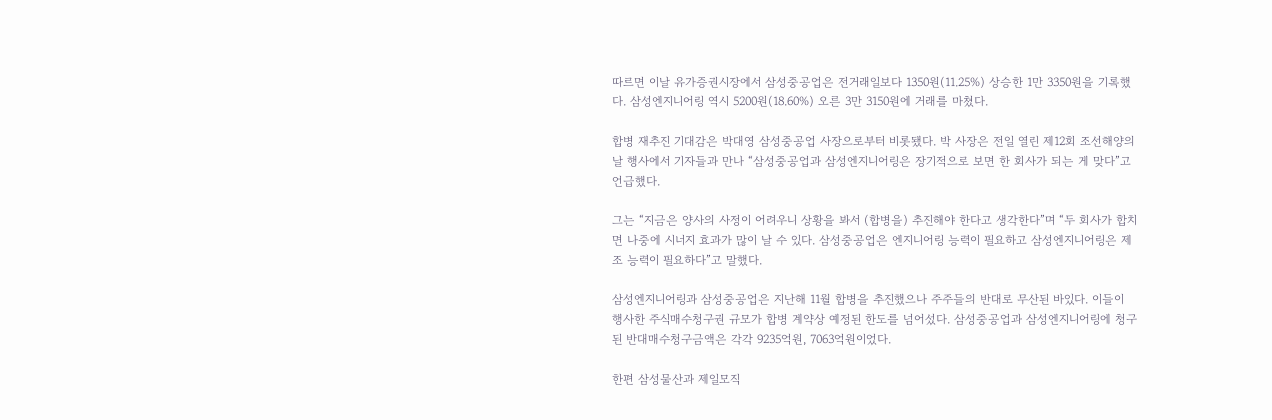따르면 이날 유가증권시장에서 삼성중공업은 전거래일보다 1350원(11.25%) 상승한 1만 3350원을 기록했다. 삼성엔지니어링 역시 5200원(18.60%) 오른 3만 3150원에 거래를 마쳤다.

합병 재추진 기대감은 박대영 삼성중공업 사장으로부터 비롯됐다. 박 사장은 전일 열린 제12회 조선해양의 날 행사에서 기자들과 만나 “삼성중공업과 삼성엔지니어링은 장기적으로 보면 한 회사가 되는 게 맞다”고 언급했다.

그는 “지금은 양사의 사정이 어려우니 상황을 봐서 (합병을) 추진해야 한다고 생각한다”며 “두 회사가 합치면 나중에 시너지 효과가 많이 날 수 있다. 삼성중공업은 엔지니어링 능력이 필요하고 삼성엔지니어링은 제조 능력이 필요하다”고 말했다.

삼성엔지니어링과 삼성중공업은 지난해 11월 합병을 추진했으나 주주들의 반대로 무산된 바있다. 이들이 행사한 주식매수청구권 규모가 합병 계약상 예정된 한도를 넘어섰다. 삼성중공업과 삼성엔지니어링에 청구된 반대매수청구금액은 각각 9235억원, 7063억원이었다.

한편 삼성물산과 제일모직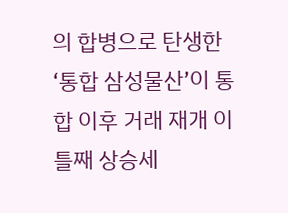의 합병으로 탄생한 ‘통합 삼성물산’이 통합 이후 거래 재개 이틀째 상승세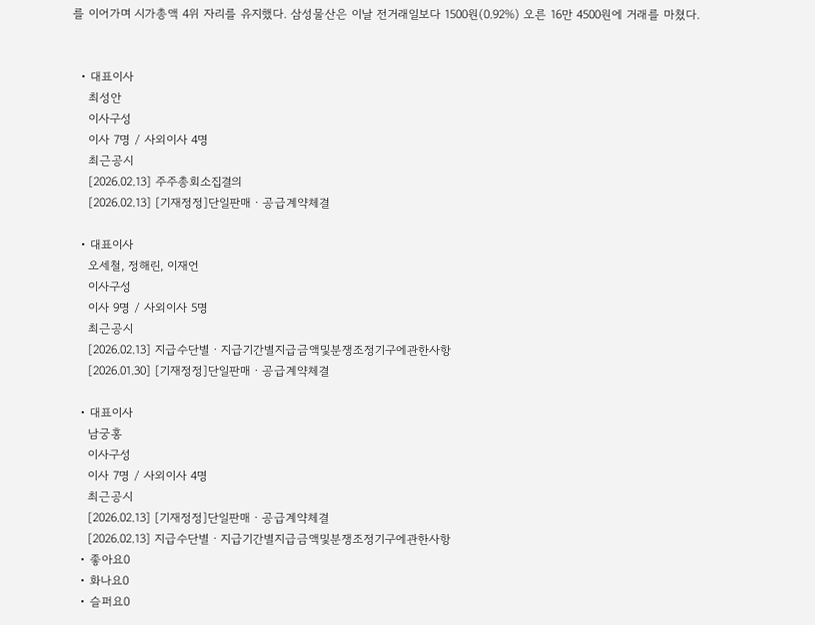를 이어가며 시가총액 4위 자리를 유지했다. 삼성물산은 이날 전거래일보다 1500원(0.92%) 오른 16만 4500원에 거래를 마쳤다.


  • 대표이사
    최성안
    이사구성
    이사 7명 / 사외이사 4명
    최근공시
    [2026.02.13] 주주총회소집결의
    [2026.02.13] [기재정정]단일판매ㆍ공급계약체결

  • 대표이사
    오세철, 정해린, 이재언
    이사구성
    이사 9명 / 사외이사 5명
    최근공시
    [2026.02.13] 지급수단별ㆍ지급기간별지급금액및분쟁조정기구에관한사항
    [2026.01.30] [기재정정]단일판매ㆍ공급계약체결

  • 대표이사
    남궁홍
    이사구성
    이사 7명 / 사외이사 4명
    최근공시
    [2026.02.13] [기재정정]단일판매ㆍ공급계약체결
    [2026.02.13] 지급수단별ㆍ지급기간별지급금액및분쟁조정기구에관한사항
  • 좋아요0
  • 화나요0
  • 슬퍼요0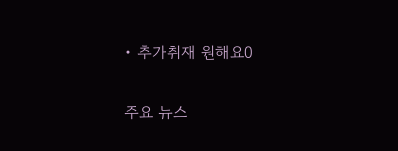• 추가취재 원해요0

주요 뉴스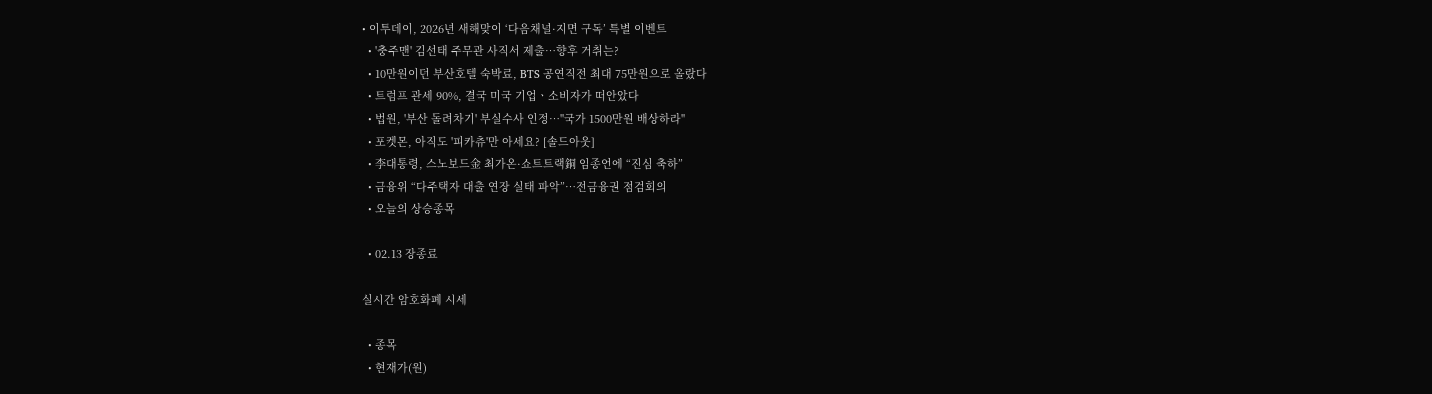• 이투데이, 2026년 새해맞이 ‘다음채널·지면 구독’ 특별 이벤트
  • '충주맨' 김선태 주무관 사직서 제출…향후 거취는?
  • 10만원이던 부산호텔 숙박료, BTS 공연직전 최대 75만원으로 올랐다
  • 트럼프 관세 90%, 결국 미국 기업ㆍ소비자가 떠안았다
  • 법원, '부산 돌려차기' 부실수사 인정…"국가 1500만원 배상하라"
  • 포켓몬, 아직도 '피카츄'만 아세요? [솔드아웃]
  • 李대통령, 스노보드金 최가온·쇼트트랙銅 임종언에 “진심 축하”
  • 금융위 “다주택자 대출 연장 실태 파악”⋯전금융권 점검회의
  • 오늘의 상승종목

  • 02.13 장종료

실시간 암호화폐 시세

  • 종목
  • 현재가(원)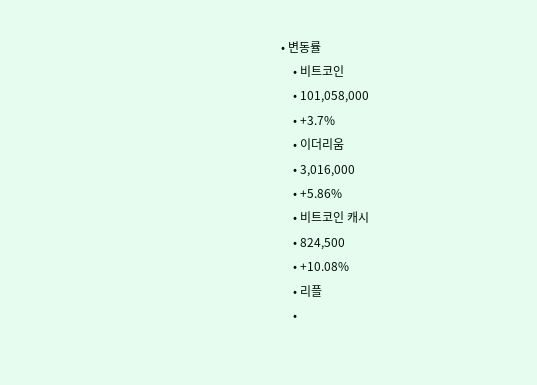• 변동률
    • 비트코인
    • 101,058,000
    • +3.7%
    • 이더리움
    • 3,016,000
    • +5.86%
    • 비트코인 캐시
    • 824,500
    • +10.08%
    • 리플
    •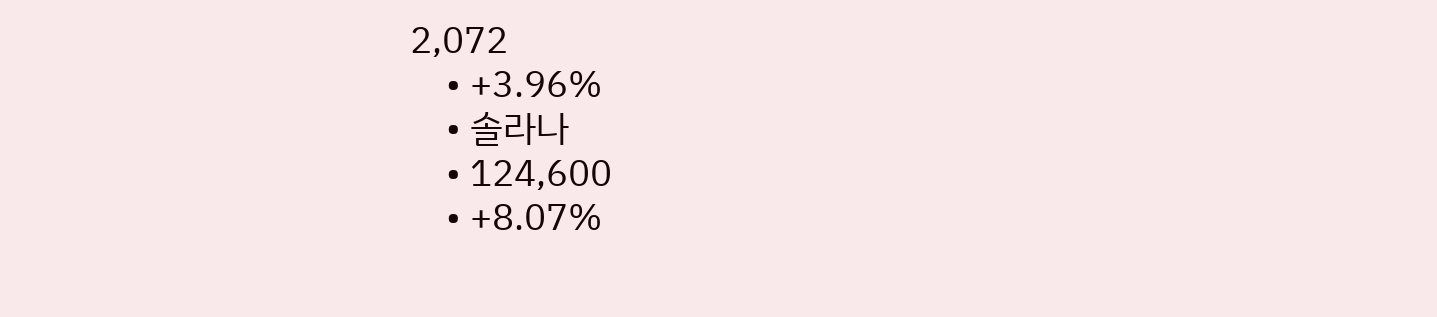2,072
    • +3.96%
    • 솔라나
    • 124,600
    • +8.07%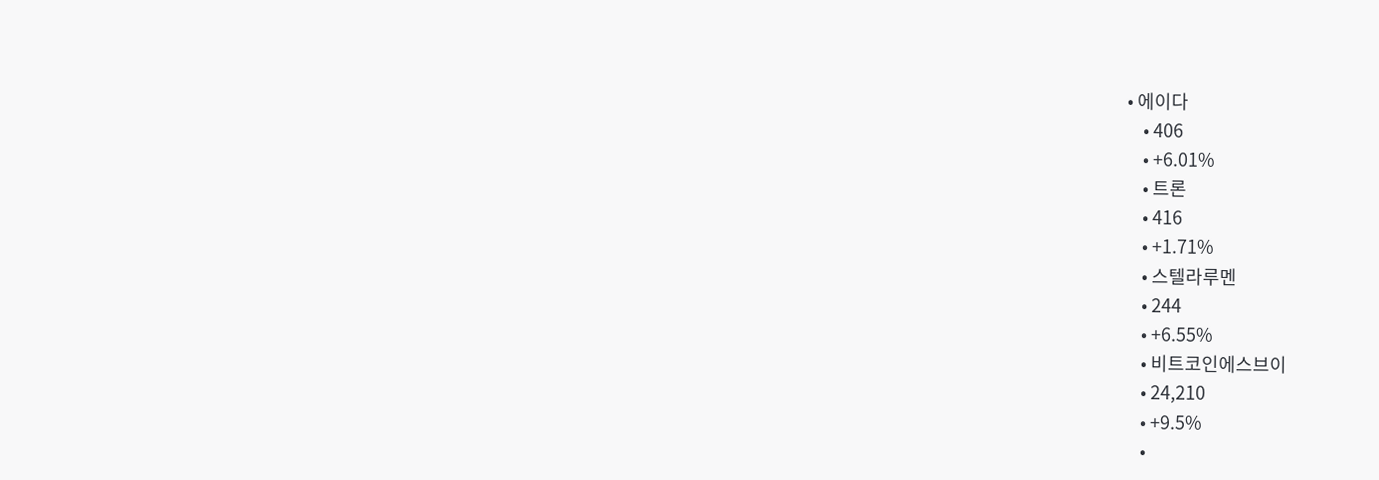• 에이다
    • 406
    • +6.01%
    • 트론
    • 416
    • +1.71%
    • 스텔라루멘
    • 244
    • +6.55%
    • 비트코인에스브이
    • 24,210
    • +9.5%
    •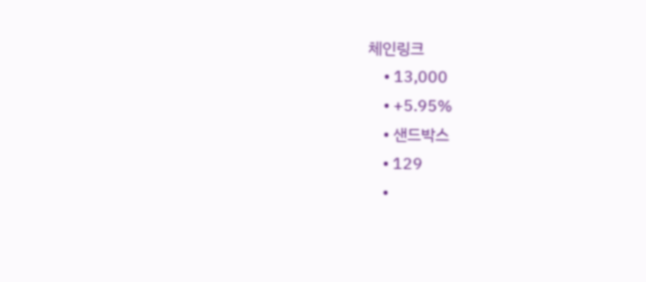체인링크
    • 13,000
    • +5.95%
    • 샌드박스
    • 129
    •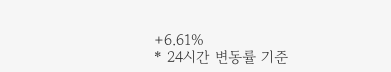+6.61%
* 24시간 변동률 기준